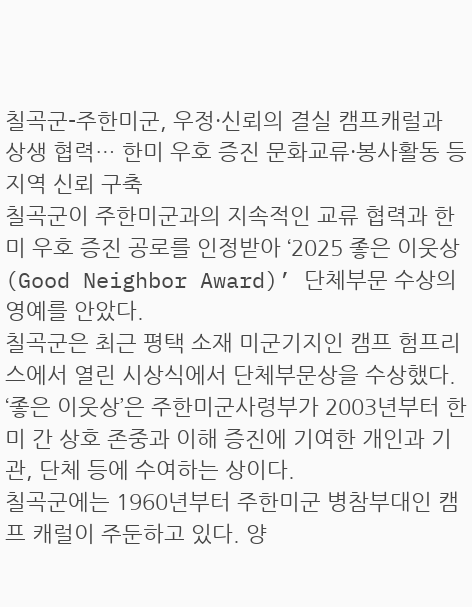칠곡군-주한미군, 우정·신뢰의 결실 캠프캐럴과 상생 협력… 한미 우호 증진 문화교류·봉사활동 등 지역 신뢰 구축
칠곡군이 주한미군과의 지속적인 교류 협력과 한미 우호 증진 공로를 인정받아 ‘2025 좋은 이웃상(Good Neighbor Award)’ 단체부문 수상의 영예를 안았다.
칠곡군은 최근 평택 소재 미군기지인 캠프 험프리스에서 열린 시상식에서 단체부문상을 수상했다.
‘좋은 이웃상’은 주한미군사령부가 2003년부터 한미 간 상호 존중과 이해 증진에 기여한 개인과 기관, 단체 등에 수여하는 상이다.
칠곡군에는 1960년부터 주한미군 병참부대인 캠프 캐럴이 주둔하고 있다. 양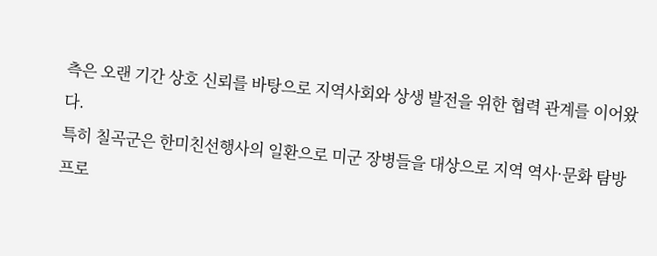측은 오랜 기간 상호 신뢰를 바탕으로 지역사회와 상생 발전을 위한 협력 관계를 이어왔다.
특히 칠곡군은 한미친선행사의 일환으로 미군 장병들을 대상으로 지역 역사·문화 탐방 프로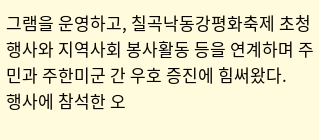그램을 운영하고, 칠곡낙동강평화축제 초청 행사와 지역사회 봉사활동 등을 연계하며 주민과 주한미군 간 우호 증진에 힘써왔다.
행사에 참석한 오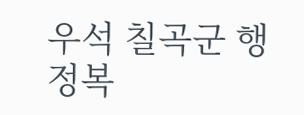우석 칠곡군 행정복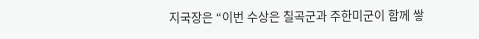지국장은 “이번 수상은 칠곡군과 주한미군이 함께 쌓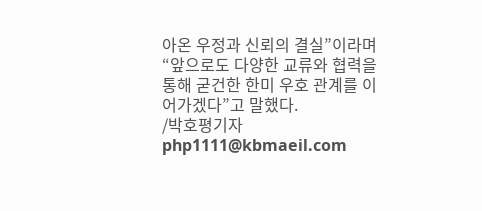아온 우정과 신뢰의 결실”이라며 “앞으로도 다양한 교류와 협력을 통해 굳건한 한미 우호 관계를 이어가겠다”고 말했다.
/박호평기자 php1111@kbmaeil.com